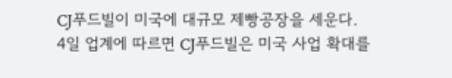CJ푸드빌이 미국에 대규모 제빵공장을 세운다.
4일 업계에 따르면 CJ푸드빌은 미국 사업 확대를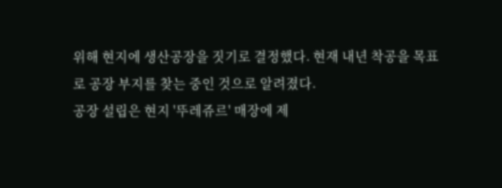위해 현지에 생산공장을 짓기로 결정했다. 현재 내년 착공을 목표로 공장 부지를 찾는 중인 것으로 알려졌다.
공장 설립은 현지 '뚜레쥬르' 매장에 제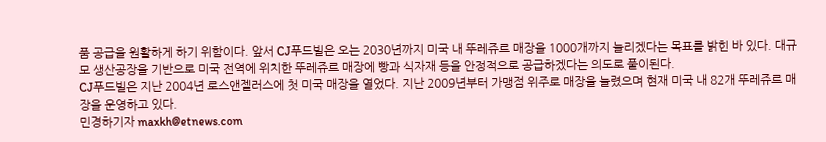품 공급을 원활하게 하기 위함이다. 앞서 CJ푸드빌은 오는 2030년까지 미국 내 뚜레쥬르 매장을 1000개까지 늘리겠다는 목표를 밝힌 바 있다. 대규모 생산공장을 기반으로 미국 전역에 위치한 뚜레쥬르 매장에 빵과 식자재 등을 안정적으로 공급하겠다는 의도로 풀이된다.
CJ푸드빌은 지난 2004년 로스앤젤러스에 첫 미국 매장을 열었다. 지난 2009년부터 가맹점 위주로 매장을 늘렸으며 현재 미국 내 82개 뚜레쥬르 매장을 운영하고 있다.
민경하기자 maxkh@etnews.com